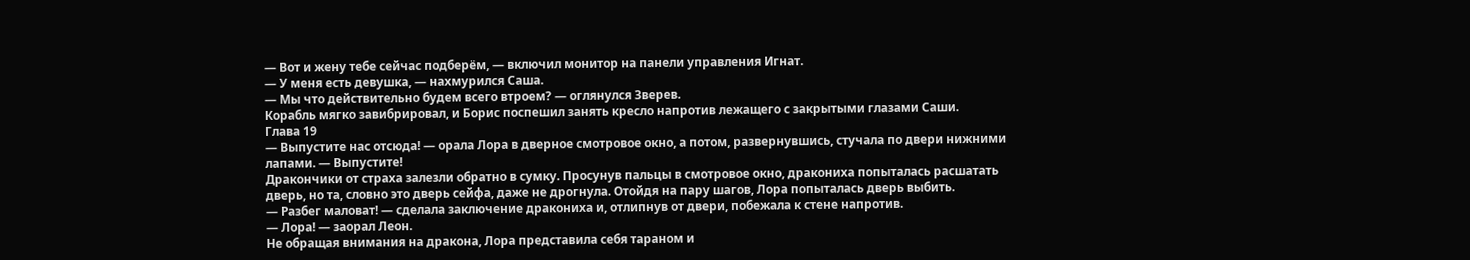— Вот и жену тебе сейчас подберём, — включил монитор на панели управления Игнат.
— У меня есть девушка, — нахмурился Саша.
— Мы что действительно будем всего втроем? — оглянулся Зверев.
Корабль мягко завибрировал, и Борис поспешил занять кресло напротив лежащего с закрытыми глазами Саши.
Глава 19
— Выпустите нас отсюда! — орала Лора в дверное смотровое окно, а потом, развернувшись, стучала по двери нижними лапами. — Выпустите!
Дракончики от страха залезли обратно в сумку. Просунув пальцы в смотровое окно, дракониха попыталась расшатать дверь, но та, словно это дверь сейфа, даже не дрогнула. Отойдя на пару шагов, Лора попыталась дверь выбить.
— Разбег маловат! — сделала заключение дракониха и, отлипнув от двери, побежала к стене напротив.
— Лора! — заорал Леон.
Не обращая внимания на дракона, Лора представила себя тараном и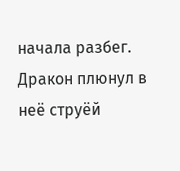начала разбег. Дракон плюнул в неё струёй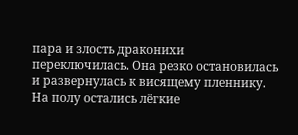пара и злость драконихи переключилась. Она резко остановилась и развернулась к висящему пленнику. На полу остались лёгкие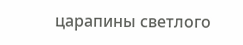царапины светлого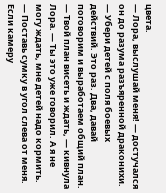цвета.
— Лора, выслушай меня! — достучался он до разума разъяренной драконихи. — Убери детей с поля боевых действий. Это раз. Два, давай поговорим и выработаем общий план.
— Твой план висеть и ждать, — кивнула Лора. — Ты это уже говорил. А я не могу ждать, мне детей надо кормить.
— Поставь сумку в угол слева от меня. Если камеру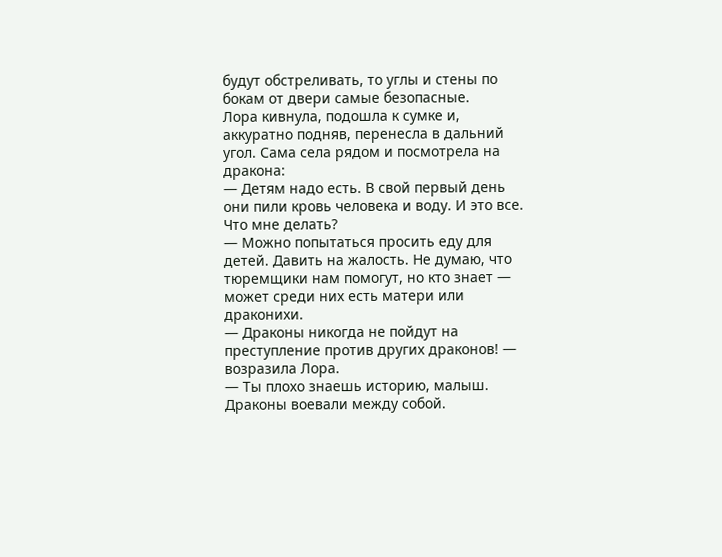будут обстреливать, то углы и стены по бокам от двери самые безопасные.
Лора кивнула, подошла к сумке и, аккуратно подняв, перенесла в дальний угол. Сама села рядом и посмотрела на дракона:
— Детям надо есть. В свой первый день они пили кровь человека и воду. И это все. Что мне делать?
— Можно попытаться просить еду для детей. Давить на жалость. Не думаю, что тюремщики нам помогут, но кто знает — может среди них есть матери или драконихи.
— Драконы никогда не пойдут на преступление против других драконов! — возразила Лора.
— Ты плохо знаешь историю, малыш. Драконы воевали между собой.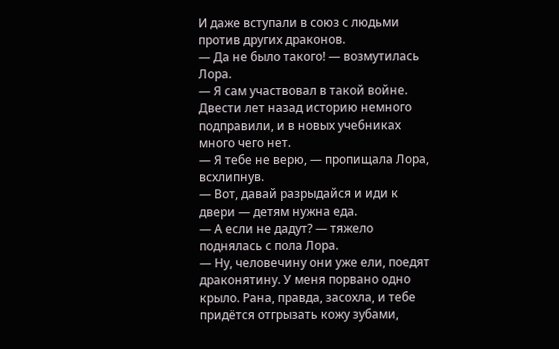И даже вступали в союз с людьми против других драконов.
— Да не было такого! — возмутилась Лора.
— Я сам участвовал в такой войне. Двести лет назад историю немного подправили, и в новых учебниках много чего нет.
— Я тебе не верю, — пропищала Лора, всхлипнув.
— Вот, давай разрыдайся и иди к двери — детям нужна еда.
— А если не дадут? — тяжело поднялась с пола Лора.
— Ну, человечину они уже ели, поедят драконятину. У меня порвано одно крыло. Рана, правда, засохла, и тебе придётся отгрызать кожу зубами,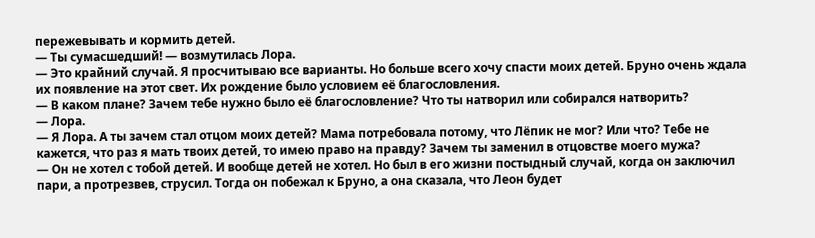пережевывать и кормить детей.
— Ты сумасшедший! — возмутилась Лора.
— Это крайний случай. Я просчитываю все варианты. Но больше всего хочу спасти моих детей. Бруно очень ждала их появление на этот свет. Их рождение было условием её благословления.
— В каком плане? Зачем тебе нужно было её благословление? Что ты натворил или собирался натворить?
— Лора.
— Я Лора. А ты зачем стал отцом моих детей? Мама потребовала потому, что Лёпик не мог? Или что? Тебе не кажется, что раз я мать твоих детей, то имею право на правду? Зачем ты заменил в отцовстве моего мужа?
— Он не хотел с тобой детей. И вообще детей не хотел. Но был в его жизни постыдный случай, когда он заключил пари, а протрезвев, струсил. Тогда он побежал к Бруно, а она сказала, что Леон будет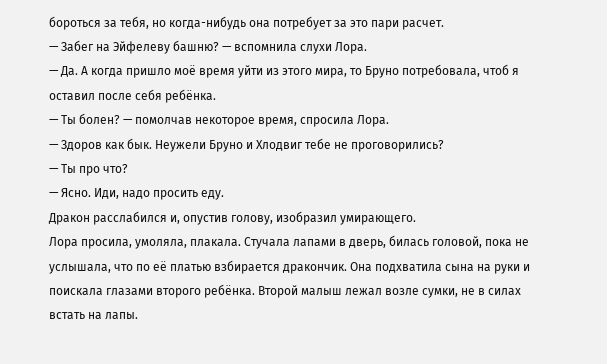бороться за тебя, но когда-нибудь она потребует за это пари расчет.
— Забег на Эйфелеву башню? — вспомнила слухи Лора.
— Да. А когда пришло моё время уйти из этого мира, то Бруно потребовала, чтоб я оставил после себя ребёнка.
— Ты болен? — помолчав некоторое время, спросила Лора.
— Здоров как бык. Неужели Бруно и Хлодвиг тебе не проговорились?
— Ты про что?
— Ясно. Иди, надо просить еду.
Дракон расслабился и, опустив голову, изобразил умирающего.
Лора просила, умоляла, плакала. Стучала лапами в дверь, билась головой, пока не услышала, что по её платью взбирается дракончик. Она подхватила сына на руки и поискала глазами второго ребёнка. Второй малыш лежал возле сумки, не в силах встать на лапы.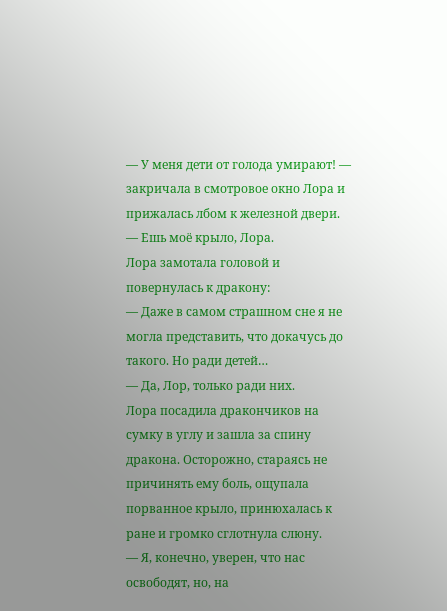— У меня дети от голода умирают! — закричала в смотровое окно Лора и прижалась лбом к железной двери.
— Ешь моё крыло, Лора.
Лора замотала головой и повернулась к дракону:
— Даже в самом страшном сне я не могла представить, что докачусь до такого. Но ради детей…
— Да, Лор, только ради них.
Лора посадила дракончиков на сумку в углу и зашла за спину дракона. Осторожно, стараясь не причинять ему боль, ощупала порванное крыло, принюхалась к ране и громко сглотнула слюну.
— Я, конечно, уверен, что нас освободят, но, на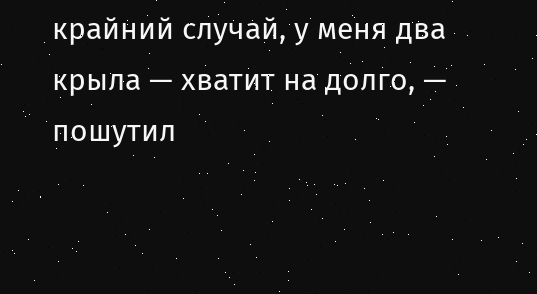крайний случай, у меня два крыла — хватит на долго, — пошутил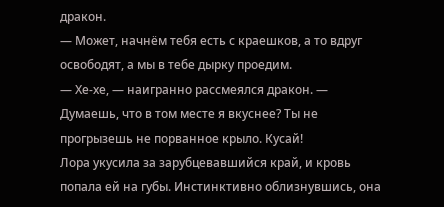дракон.
— Может, начнём тебя есть с краешков, а то вдруг освободят, а мы в тебе дырку проедим.
— Хе-хе, — наигранно рассмеялся дракон. — Думаешь, что в том месте я вкуснее? Ты не прогрызешь не порванное крыло. Кусай!
Лора укусила за зарубцевавшийся край, и кровь попала ей на губы. Инстинктивно облизнувшись, она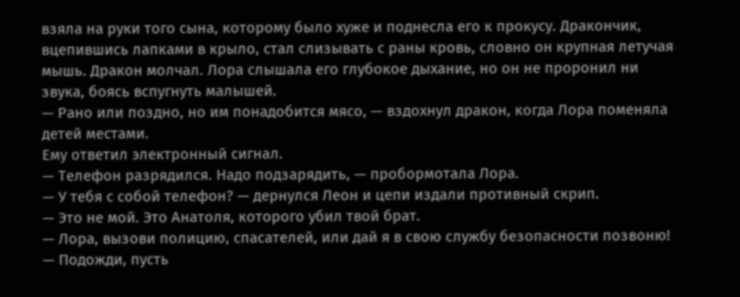взяла на руки того сына, которому было хуже и поднесла его к прокусу. Дракончик, вцепившись лапками в крыло, стал слизывать с раны кровь, словно он крупная летучая мышь. Дракон молчал. Лора слышала его глубокое дыхание, но он не проронил ни звука, боясь вспугнуть малышей.
— Рано или поздно, но им понадобится мясо, — вздохнул дракон, когда Лора поменяла детей местами.
Ему ответил электронный сигнал.
— Телефон разрядился. Надо подзарядить, — пробормотала Лора.
— У тебя с собой телефон? — дернулся Леон и цепи издали противный скрип.
— Это не мой. Это Анатоля, которого убил твой брат.
— Лора, вызови полицию, спасателей, или дай я в свою службу безопасности позвоню!
— Подожди, пусть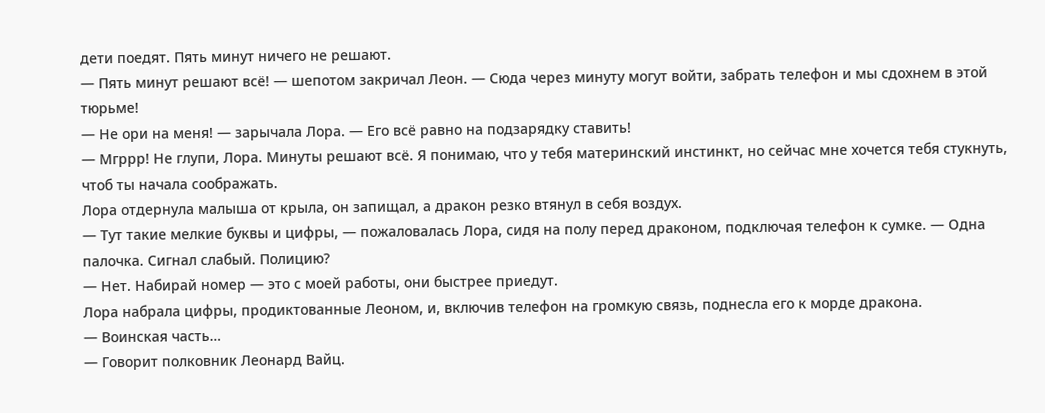дети поедят. Пять минут ничего не решают.
— Пять минут решают всё! — шепотом закричал Леон. — Сюда через минуту могут войти, забрать телефон и мы сдохнем в этой тюрьме!
— Не ори на меня! — зарычала Лора. — Его всё равно на подзарядку ставить!
— Мгррр! Не глупи, Лора. Минуты решают всё. Я понимаю, что у тебя материнский инстинкт, но сейчас мне хочется тебя стукнуть, чтоб ты начала соображать.
Лора отдернула малыша от крыла, он запищал, а дракон резко втянул в себя воздух.
— Тут такие мелкие буквы и цифры, — пожаловалась Лора, сидя на полу перед драконом, подключая телефон к сумке. — Одна палочка. Сигнал слабый. Полицию?
— Нет. Набирай номер — это с моей работы, они быстрее приедут.
Лора набрала цифры, продиктованные Леоном, и, включив телефон на громкую связь, поднесла его к морде дракона.
— Воинская часть…
— Говорит полковник Леонард Вайц.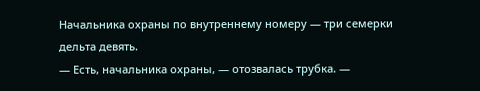Начальника охраны по внутреннему номеру — три семерки дельта девять.
— Есть, начальника охраны, — отозвалась трубка. —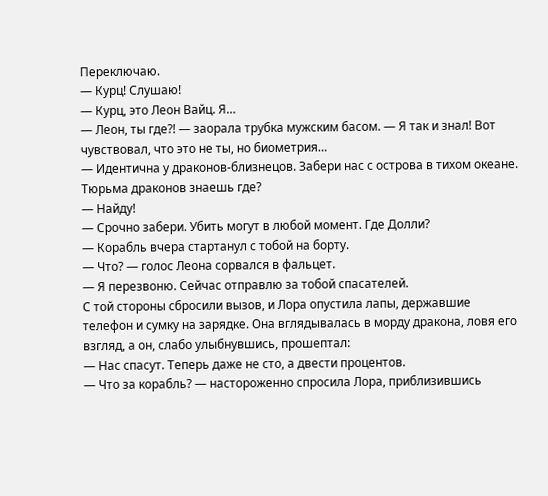Переключаю.
— Курц! Слушаю!
— Курц, это Леон Вайц. Я…
— Леон, ты где?! — заорала трубка мужским басом. — Я так и знал! Вот чувствовал, что это не ты, но биометрия…
— Идентична у драконов-близнецов. Забери нас с острова в тихом океане. Тюрьма драконов знаешь где?
— Найду!
— Срочно забери. Убить могут в любой момент. Где Долли?
— Корабль вчера стартанул с тобой на борту.
— Что? — голос Леона сорвался в фальцет.
— Я перезвоню. Сейчас отправлю за тобой спасателей.
С той стороны сбросили вызов, и Лора опустила лапы, державшие телефон и сумку на зарядке. Она вглядывалась в морду дракона, ловя его взгляд, а он, слабо улыбнувшись, прошептал:
— Нас спасут. Теперь даже не сто, а двести процентов.
— Что за корабль? — настороженно спросила Лора, приблизившись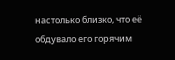настолько близко, что её обдувало его горячим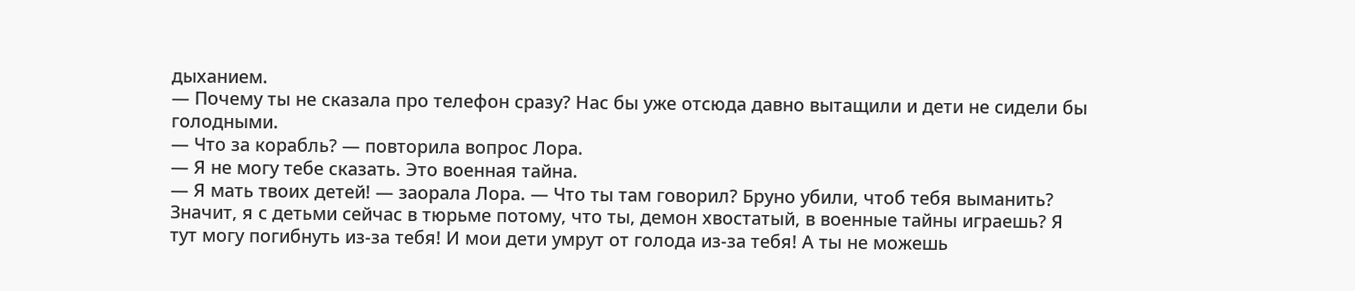дыханием.
— Почему ты не сказала про телефон сразу? Нас бы уже отсюда давно вытащили и дети не сидели бы голодными.
— Что за корабль? — повторила вопрос Лора.
— Я не могу тебе сказать. Это военная тайна.
— Я мать твоих детей! — заорала Лора. — Что ты там говорил? Бруно убили, чтоб тебя выманить? Значит, я с детьми сейчас в тюрьме потому, что ты, демон хвостатый, в военные тайны играешь? Я тут могу погибнуть из-за тебя! И мои дети умрут от голода из-за тебя! А ты не можешь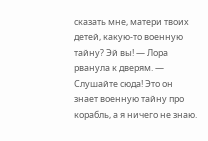сказать мне, матери твоих детей, какую-то военную тайну? Эй вы! — Лора рванула к дверям. — Слушайте сюда! Это он знает военную тайну про корабль, а я ничего не знаю.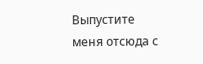Выпустите меня отсюда с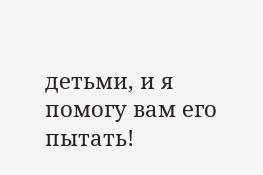детьми, и я помогу вам его пытать!